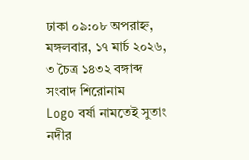ঢাকা ০৯:০৮ অপরাহ্ন, মঙ্গলবার, ১৭ মার্চ ২০২৬, ৩ চৈত্র ১৪৩২ বঙ্গাব্দ
সংবাদ শিরোনাম
Logo বর্ষা নামতেই সুতাং নদীর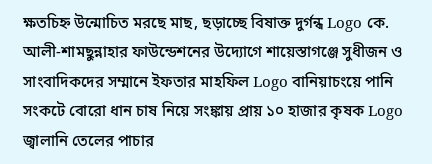ক্ষতচিহ্ন উন্মোচিত মরছে মাছ, ছড়াচ্ছে বিষাক্ত দুর্গন্ধ Logo কে. আলী-শামছুন্নাহার ফাউন্ডেশনের উদ্যোগে শায়েস্তাগঞ্জে সুধীজন ও সাংবাদিকদের সম্মানে ইফতার মাহফিল Logo বানিয়াচংয়ে পানি সংকটে বোরো ধান চাষ নিয়ে সংঙ্কায় প্রায় ১০ হাজার কৃষক Logo জ্বালানি তেলের পাচার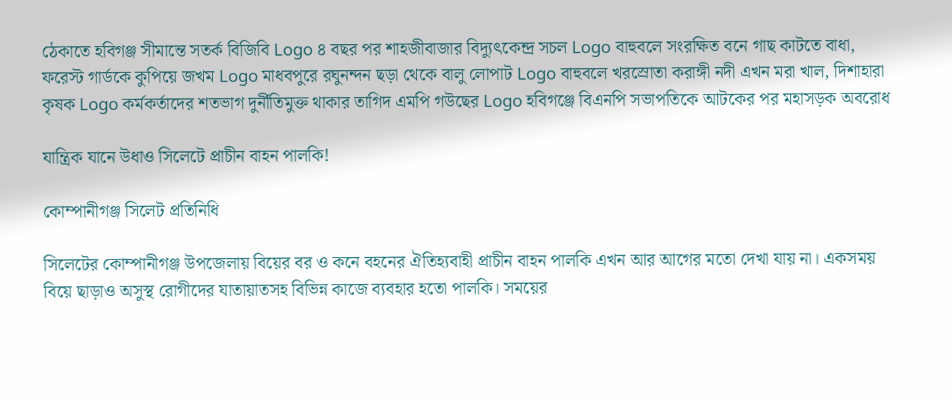ঠেকাতে হবিগঞ্জ সীমান্তে সতর্ক বিজিবি Logo ৪ বছর পর শাহজীবাজার বিদ্যুৎকেন্দ্র সচল Logo বাহুবলে সংরক্ষিত বনে গাছ কাটতে বাধা, ফরেস্ট গার্ডকে কুপিয়ে জখম Logo মাধবপুরে রঘুনন্দন ছড়া থেকে বালু লোপাট Logo বাহুবলে খরস্রোতা করাঙ্গী নদী এখন মরা খাল, দিশাহারা কৃষক Logo কর্মকর্তাদের শতভাগ দুর্নীতিমুক্ত থাকার তাগিদ এমপি গউছের Logo হবিগঞ্জে বিএনপি সভাপতিকে আটকের পর মহাসড়ক অবরোধ

যান্ত্রিক যানে উধাও সিলেটে প্রাচীন বাহন পালকি!

কোম্পানীগঞ্জ সিলেট প্রতিনিধি

সিলেটের কোম্পানীগঞ্জ উপজেলায় বিয়ের বর ও কনে বহনের ঐতিহ্যবাহী প্রাচীন বাহন পালকি এখন আর আগের মতো দেখা যায় না। একসময় বিয়ে ছাড়াও অসুস্থ রোগীদের যাতায়াতসহ বিভিন্ন কাজে ব্যবহার হতো পালকি। সময়ের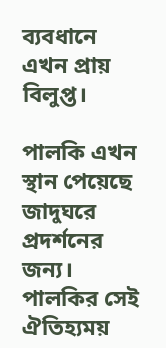ব্যবধানে এখন প্রায় বিলুপ্ত।

পালকি এখন স্থান পেয়েছে জাদুঘরে প্রদর্শনের জন্য। পালকির সেই ঐতিহ্যময়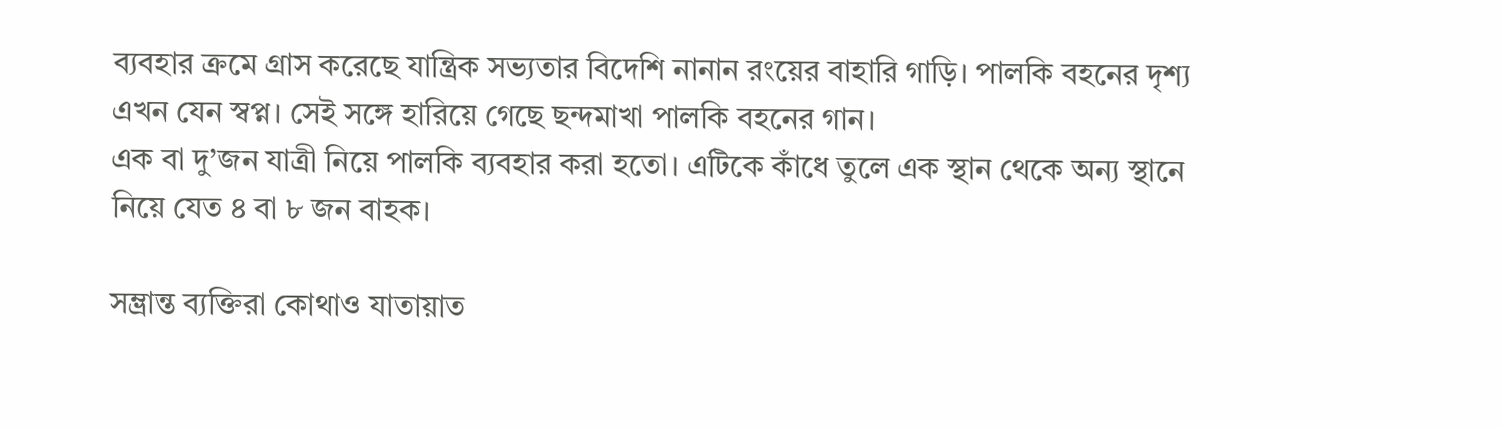ব্যবহার ক্রমে গ্রাস করেছে যান্ত্রিক সভ্যতার বিদেশি নানান রংয়ের বাহারি গাড়ি। পালকি বহনের দৃশ্য এখন যেন স্বপ্ন। সেই সঙ্গে হারিয়ে গেছে ছন্দমাখা পালকি বহনের গান।
এক বা দু’জন যাত্রী নিয়ে পালকি ব্যবহার করা হতো। এটিকে কাঁধে তুলে এক স্থান থেকে অন্য স্থানে নিয়ে যেত ৪ বা ৮ জন বাহক।

সম্ভ্রান্ত ব্যক্তিরা কোথাও যাতায়াত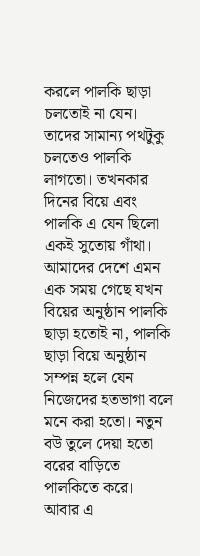করলে পালকি ছাড়া চলতোই না যেন। তাদের সামান্য পথটুকু চলতেও পালকি লাগতো। তখনকার দিনের বিয়ে এবং পালকি এ যেন ছিলো একই সুতোয় গাঁথা। আমাদের দেশে এমন এক সময় গেছে যখন বিয়ের অনুষ্ঠান পালকি ছাড়া হতোই না, পালকি ছাড়া বিয়ে অনুষ্ঠান সম্পন্ন হলে যেন নিজেদের হতভাগা বলে মনে করা হতো। নতুন বউ তুলে দেয়া হতো বরের বাড়িতে পালকিতে করে। আবার এ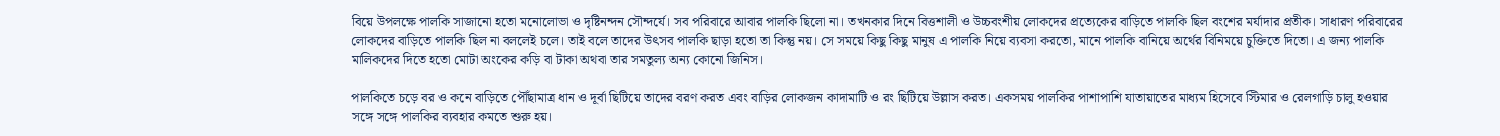বিয়ে উপলক্ষে পালকি সাজানো হতো মনোলোভা ও দৃষ্টিনন্দন সৌন্দর্যে। সব পরিবারে আবার পালকি ছিলো না। তখনকার দিনে বিত্তশালী ও উচ্চবংশীয় লোকদের প্রত্যেকের বাড়িতে পালকি ছিল বংশের মর্যাদার প্রতীক। সাধারণ পরিবারের লোকদের বাড়িতে পালকি ছিল না বললেই চলে। তাই বলে তাদের উৎসব পালকি ছাড়া হতো তা কিন্তু নয়। সে সময়ে কিছু কিছু মানুষ এ পালকি নিয়ে ব্যবসা করতো, মানে পালকি বানিয়ে অর্থের বিনিময়ে চুক্তিতে দিতো। এ জন্য পালকি মালিকদের দিতে হতো মোটা অংকের কড়ি বা টাকা অথবা তার সমতুল্য অন্য কোনো জিনিস।

পালকিতে চড়ে বর ও কনে বাড়িতে পৌঁছামাত্র ধান ও দূর্বা ছিটিয়ে তাদের বরণ করত এবং বাড়ির লোকজন কাদামাটি ও রং ছিটিয়ে উল্লাস করত। একসময় পালকির পাশাপাশি যাতায়াতের মাধ্যম হিসেবে স্টিমার ও রেলগাড়ি চালু হওয়ার সঙ্গে সঙ্গে পালকির ব্যবহার কমতে শুরু হয়।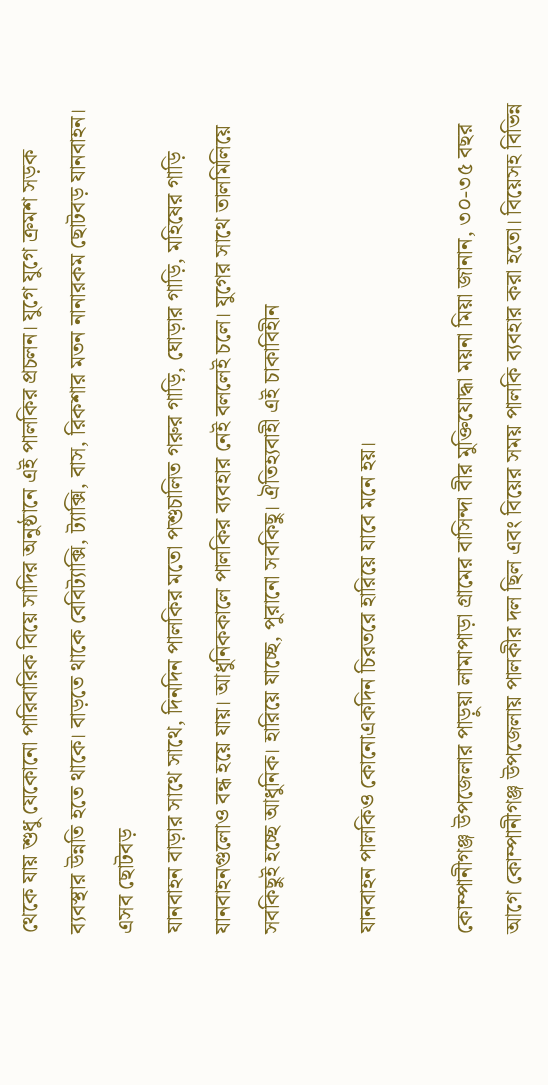থেকে যায় শুধু যেকোনো পারিবারিক বিয়ে সাদির অনুষ্ঠানে এই পালকির প্রচলন। যুগে যুগে ক্রমশ সড়ক ব্যবস্থার উন্নতি হতে থাকে। বাড়তে থাকে বেবিট্যাক্সি, ট্যাক্সি, বাস, রিকশার মতন নানারকম ছোটবড় যানবাহন। এসব ছোটবড়
যানবাহন বাড়ার সাথে সাথে, দিনদিন পালকির মতো পশুচালিত গরুর গাড়ি, ঘোড়ার গাড়ি, মহিষের গাড়ি যানবাহনগুলোও বন্ধ হয়ে যায়। আধুনিককালে পালকির ব্যবহার নেই বললেই চলে। যুগের সাথে তালমিলিয়ে সবকিছুই হচ্ছে আধুনিক। হারিয়ে যাচ্ছে, পুরানো সবকিছু। ঐতিহ্যবাহী এই চাকাবিহীন

যানবাহন পালকিও কোনোএকদিন চিরতরে হারিয়ে যাবে মনে হয়।

কোম্পানীগঞ্জ উপজেলার পাড়ুয়া লামাপাড়া গ্রামের বাসিন্দা বীর মুক্তিযোদ্ধা ময়না মিয়া জানান, ৩০-৩৫ বছর আগে কোম্পানীগঞ্জ উপজেলায় পালকীর দল ছিল এবং বিয়ের সময় পালকি ব্যবহার করা হতো। বিয়েসহ বিভিন্ন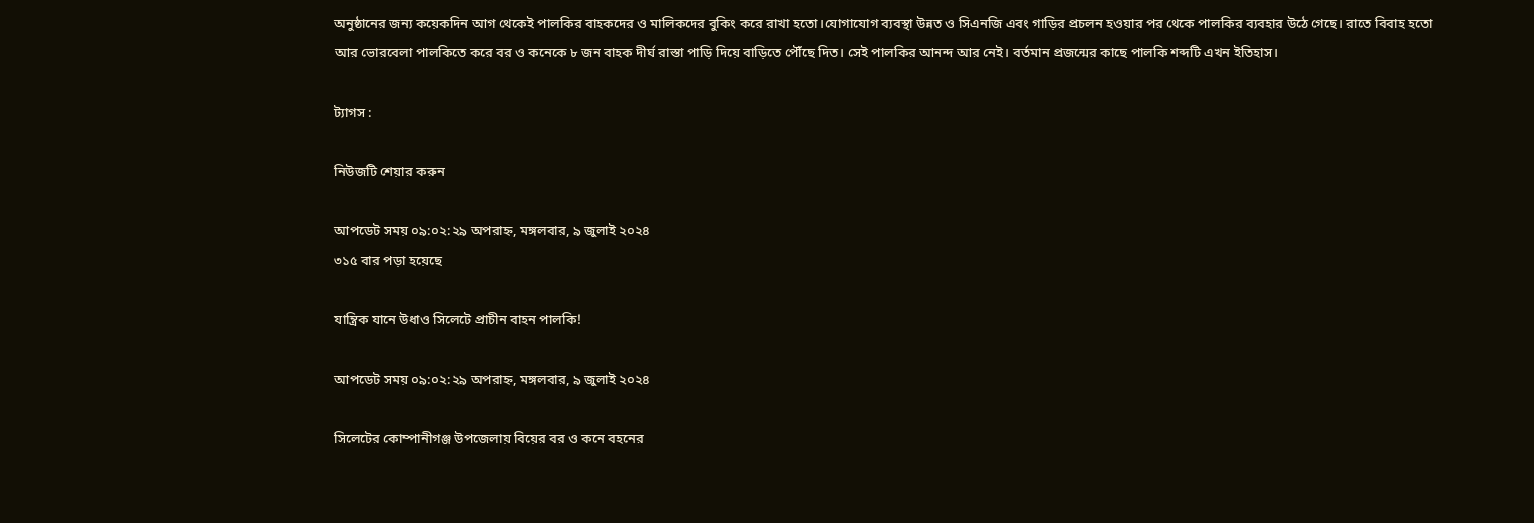অনুষ্ঠানের জন্য কয়েকদিন আগ থেকেই পালকির বাহকদের ও মালিকদের বুকিং করে রাখা হতো।যোগাযোগ ব্যবস্থা উন্নত ও সিএনজি এবং গাড়ির প্রচলন হওয়ার পর থেকে পালকির ব্যবহার উঠে গেছে। রাতে বিবাহ হতো আর ভোরবেলা পালকিতে করে বর ও কনেকে ৮ জন বাহক দীর্ঘ রাস্তা পাড়ি দিয়ে বাড়িতে পৌঁছে দিত। সেই পালকির আনন্দ আর নেই। বর্তমান প্রজন্মের কাছে পালকি শব্দটি এখন ইতিহাস।

ট্যাগস :

নিউজটি শেয়ার করুন

আপডেট সময় ০৯:০২:২৯ অপরাহ্ন, মঙ্গলবার, ৯ জুলাই ২০২৪
৩১৫ বার পড়া হয়েছে

যান্ত্রিক যানে উধাও সিলেটে প্রাচীন বাহন পালকি!

আপডেট সময় ০৯:০২:২৯ অপরাহ্ন, মঙ্গলবার, ৯ জুলাই ২০২৪

সিলেটের কোম্পানীগঞ্জ উপজেলায় বিয়ের বর ও কনে বহনের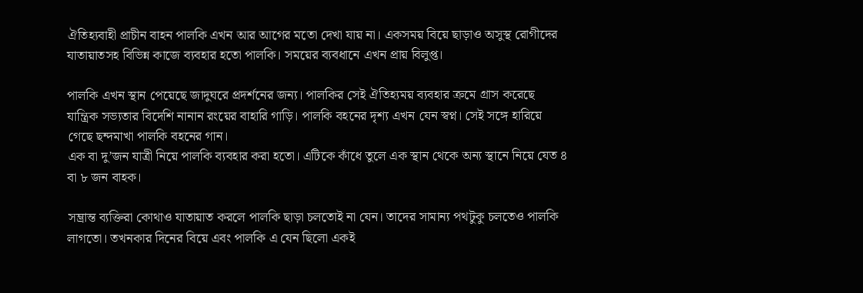ঐতিহ্যবাহী প্রাচীন বাহন পালকি এখন আর আগের মতো দেখা যায় না। একসময় বিয়ে ছাড়াও অসুস্থ রোগীদের যাতায়াতসহ বিভিন্ন কাজে ব্যবহার হতো পালকি। সময়ের ব্যবধানে এখন প্রায় বিলুপ্ত।

পালকি এখন স্থান পেয়েছে জাদুঘরে প্রদর্শনের জন্য। পালকির সেই ঐতিহ্যময় ব্যবহার ক্রমে গ্রাস করেছে যান্ত্রিক সভ্যতার বিদেশি নানান রংয়ের বাহারি গাড়ি। পালকি বহনের দৃশ্য এখন যেন স্বপ্ন। সেই সঙ্গে হারিয়ে গেছে ছন্দমাখা পালকি বহনের গান।
এক বা দু’জন যাত্রী নিয়ে পালকি ব্যবহার করা হতো। এটিকে কাঁধে তুলে এক স্থান থেকে অন্য স্থানে নিয়ে যেত ৪ বা ৮ জন বাহক।

সম্ভ্রান্ত ব্যক্তিরা কোথাও যাতায়াত করলে পালকি ছাড়া চলতোই না যেন। তাদের সামান্য পথটুকু চলতেও পালকি লাগতো। তখনকার দিনের বিয়ে এবং পালকি এ যেন ছিলো একই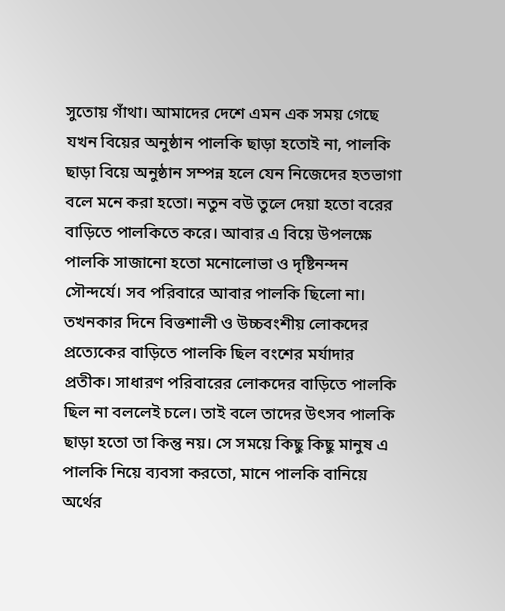সুতোয় গাঁথা। আমাদের দেশে এমন এক সময় গেছে যখন বিয়ের অনুষ্ঠান পালকি ছাড়া হতোই না, পালকি ছাড়া বিয়ে অনুষ্ঠান সম্পন্ন হলে যেন নিজেদের হতভাগা বলে মনে করা হতো। নতুন বউ তুলে দেয়া হতো বরের বাড়িতে পালকিতে করে। আবার এ বিয়ে উপলক্ষে পালকি সাজানো হতো মনোলোভা ও দৃষ্টিনন্দন সৌন্দর্যে। সব পরিবারে আবার পালকি ছিলো না। তখনকার দিনে বিত্তশালী ও উচ্চবংশীয় লোকদের প্রত্যেকের বাড়িতে পালকি ছিল বংশের মর্যাদার প্রতীক। সাধারণ পরিবারের লোকদের বাড়িতে পালকি ছিল না বললেই চলে। তাই বলে তাদের উৎসব পালকি ছাড়া হতো তা কিন্তু নয়। সে সময়ে কিছু কিছু মানুষ এ পালকি নিয়ে ব্যবসা করতো, মানে পালকি বানিয়ে অর্থের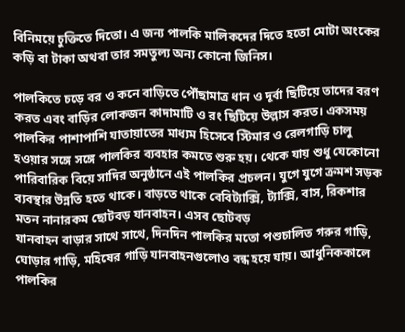বিনিময়ে চুক্তিতে দিতো। এ জন্য পালকি মালিকদের দিতে হতো মোটা অংকের কড়ি বা টাকা অথবা তার সমতুল্য অন্য কোনো জিনিস।

পালকিতে চড়ে বর ও কনে বাড়িতে পৌঁছামাত্র ধান ও দূর্বা ছিটিয়ে তাদের বরণ করত এবং বাড়ির লোকজন কাদামাটি ও রং ছিটিয়ে উল্লাস করত। একসময় পালকির পাশাপাশি যাতায়াতের মাধ্যম হিসেবে স্টিমার ও রেলগাড়ি চালু হওয়ার সঙ্গে সঙ্গে পালকির ব্যবহার কমতে শুরু হয়। থেকে যায় শুধু যেকোনো পারিবারিক বিয়ে সাদির অনুষ্ঠানে এই পালকির প্রচলন। যুগে যুগে ক্রমশ সড়ক ব্যবস্থার উন্নতি হতে থাকে। বাড়তে থাকে বেবিট্যাক্সি, ট্যাক্সি, বাস, রিকশার মতন নানারকম ছোটবড় যানবাহন। এসব ছোটবড়
যানবাহন বাড়ার সাথে সাথে, দিনদিন পালকির মতো পশুচালিত গরুর গাড়ি, ঘোড়ার গাড়ি, মহিষের গাড়ি যানবাহনগুলোও বন্ধ হয়ে যায়। আধুনিককালে পালকির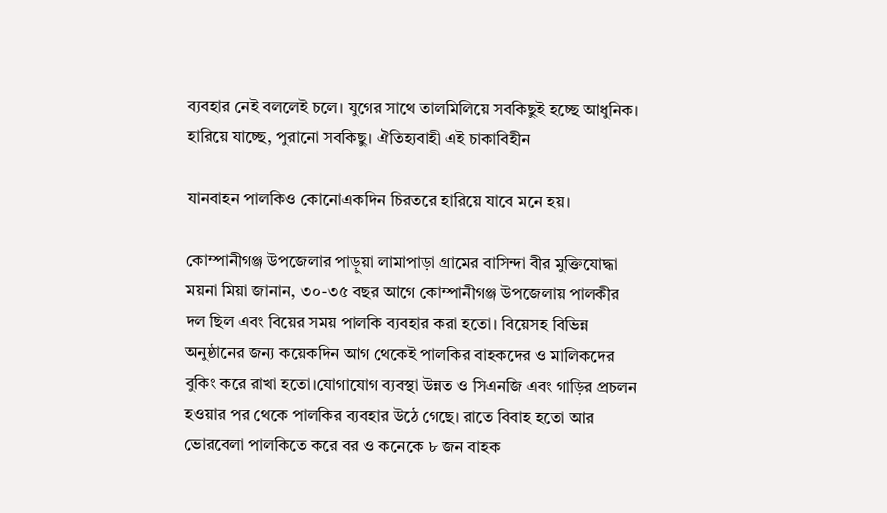ব্যবহার নেই বললেই চলে। যুগের সাথে তালমিলিয়ে সবকিছুই হচ্ছে আধুনিক। হারিয়ে যাচ্ছে, পুরানো সবকিছু। ঐতিহ্যবাহী এই চাকাবিহীন

যানবাহন পালকিও কোনোএকদিন চিরতরে হারিয়ে যাবে মনে হয়।

কোম্পানীগঞ্জ উপজেলার পাড়ুয়া লামাপাড়া গ্রামের বাসিন্দা বীর মুক্তিযোদ্ধা ময়না মিয়া জানান, ৩০-৩৫ বছর আগে কোম্পানীগঞ্জ উপজেলায় পালকীর দল ছিল এবং বিয়ের সময় পালকি ব্যবহার করা হতো। বিয়েসহ বিভিন্ন অনুষ্ঠানের জন্য কয়েকদিন আগ থেকেই পালকির বাহকদের ও মালিকদের বুকিং করে রাখা হতো।যোগাযোগ ব্যবস্থা উন্নত ও সিএনজি এবং গাড়ির প্রচলন হওয়ার পর থেকে পালকির ব্যবহার উঠে গেছে। রাতে বিবাহ হতো আর ভোরবেলা পালকিতে করে বর ও কনেকে ৮ জন বাহক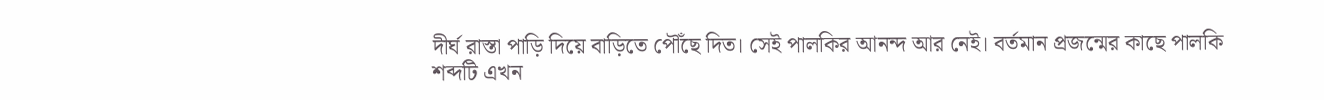দীর্ঘ রাস্তা পাড়ি দিয়ে বাড়িতে পৌঁছে দিত। সেই পালকির আনন্দ আর নেই। বর্তমান প্রজন্মের কাছে পালকি শব্দটি এখন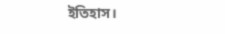ইতিহাস।